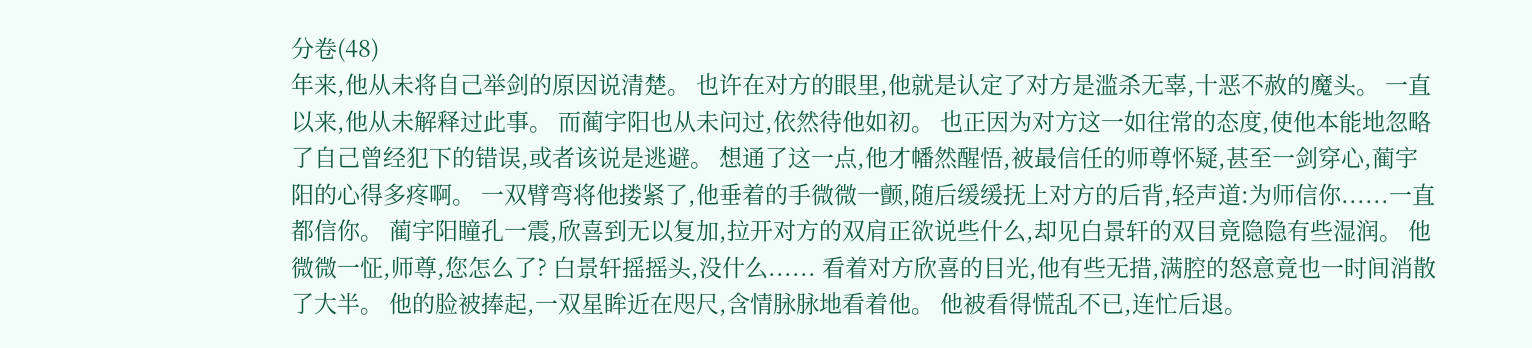分卷(48)
年来,他从未将自己举剑的原因说清楚。 也许在对方的眼里,他就是认定了对方是滥杀无辜,十恶不赦的魔头。 一直以来,他从未解释过此事。 而蔺宇阳也从未问过,依然待他如初。 也正因为对方这一如往常的态度,使他本能地忽略了自己曾经犯下的错误,或者该说是逃避。 想通了这一点,他才幡然醒悟,被最信任的师尊怀疑,甚至一剑穿心,蔺宇阳的心得多疼啊。 一双臂弯将他搂紧了,他垂着的手微微一颤,随后缓缓抚上对方的后背,轻声道:为师信你......一直都信你。 蔺宇阳瞳孔一震,欣喜到无以复加,拉开对方的双肩正欲说些什么,却见白景轩的双目竟隐隐有些湿润。 他微微一怔,师尊,您怎么了? 白景轩摇摇头,没什么...... 看着对方欣喜的目光,他有些无措,满腔的怒意竟也一时间消散了大半。 他的脸被捧起,一双星眸近在咫尺,含情脉脉地看着他。 他被看得慌乱不已,连忙后退。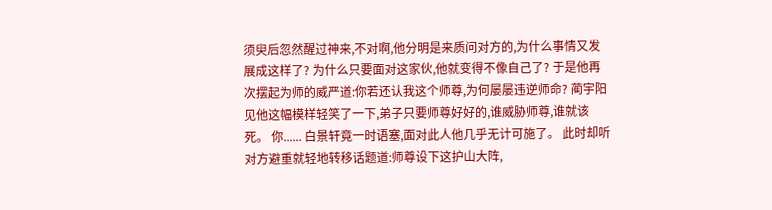须臾后忽然醒过神来,不对啊,他分明是来质问对方的,为什么事情又发展成这样了? 为什么只要面对这家伙,他就变得不像自己了? 于是他再次摆起为师的威严道:你若还认我这个师尊,为何屡屡违逆师命? 蔺宇阳见他这幅模样轻笑了一下,弟子只要师尊好好的,谁威胁师尊,谁就该死。 你...... 白景轩竟一时语塞,面对此人他几乎无计可施了。 此时却听对方避重就轻地转移话题道:师尊设下这护山大阵,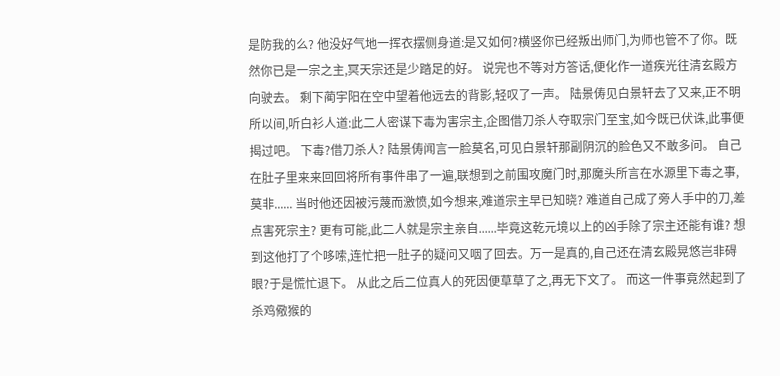是防我的么? 他没好气地一挥衣摆侧身道:是又如何?横竖你已经叛出师门,为师也管不了你。既然你已是一宗之主,冥天宗还是少踏足的好。 说完也不等对方答话,便化作一道疾光往清玄殿方向驶去。 剩下蔺宇阳在空中望着他远去的背影,轻叹了一声。 陆景俦见白景轩去了又来,正不明所以间,听白衫人道:此二人密谋下毒为害宗主,企图借刀杀人夺取宗门至宝,如今既已伏诛,此事便揭过吧。 下毒?借刀杀人? 陆景俦闻言一脸莫名,可见白景轩那副阴沉的脸色又不敢多问。 自己在肚子里来来回回将所有事件串了一遍,联想到之前围攻魔门时,那魔头所言在水源里下毒之事,莫非...... 当时他还因被污蔑而激愤,如今想来,难道宗主早已知晓? 难道自己成了旁人手中的刀,差点害死宗主? 更有可能,此二人就是宗主亲自......毕竟这乾元境以上的凶手除了宗主还能有谁? 想到这他打了个哆嗦,连忙把一肚子的疑问又咽了回去。万一是真的,自己还在清玄殿晃悠岂非碍眼?于是慌忙退下。 从此之后二位真人的死因便草草了之,再无下文了。 而这一件事竟然起到了杀鸡儆猴的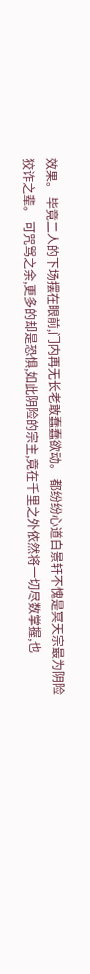效果。 毕竟二人的下场摆在眼前,门内再无长老敢蠢蠢欲动。 都纷纷心道白景轩不愧是冥天宗最为阴险狡诈之辈。 可咒骂之余,更多的却是恐惧,如此阴险的宗主,竟在千里之外依然将一切尽数掌握,也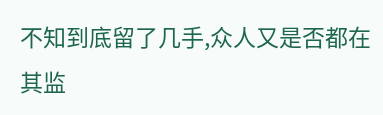不知到底留了几手,众人又是否都在其监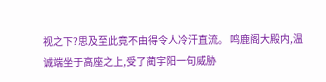视之下?思及至此竟不由得令人冷汗直流。 鸣鹿阁大殿内,温诚端坐于高座之上,受了蔺宇阳一句威胁